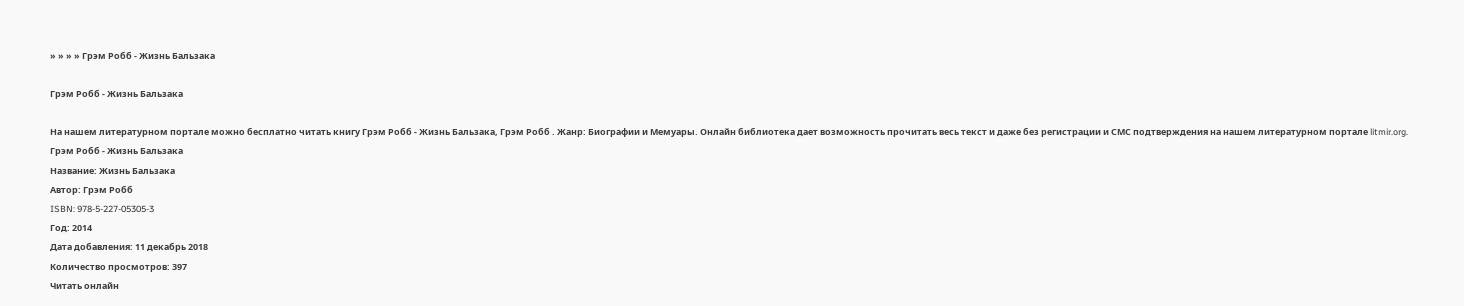» » » » Грэм Робб - Жизнь Бальзака

Грэм Робб - Жизнь Бальзака

На нашем литературном портале можно бесплатно читать книгу Грэм Робб - Жизнь Бальзака, Грэм Робб . Жанр: Биографии и Мемуары. Онлайн библиотека дает возможность прочитать весь текст и даже без регистрации и СМС подтверждения на нашем литературном портале litmir.org.
Грэм Робб - Жизнь Бальзака
Название: Жизнь Бальзака
Автор: Грэм Робб
ISBN: 978-5-227-05305-3
Год: 2014
Дата добавления: 11 декабрь 2018
Количество просмотров: 397
Читать онлайн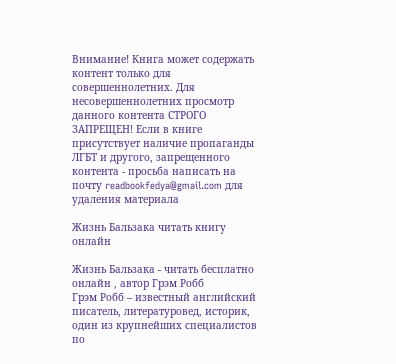Внимание! Книга может содержать контент только для совершеннолетних. Для несовершеннолетних просмотр данного контента СТРОГО ЗАПРЕЩЕН! Если в книге присутствует наличие пропаганды ЛГБТ и другого, запрещенного контента - просьба написать на почту readbookfedya@gmail.com для удаления материала

Жизнь Бальзака читать книгу онлайн

Жизнь Бальзака - читать бесплатно онлайн , автор Грэм Робб
Грэм Робб – известный английский писатель, литературовед, историк, один из крупнейших специалистов по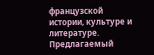французской истории, культуре и литературе. Предлагаемый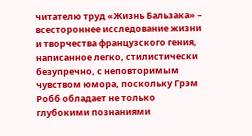читателю труд «Жизнь Бальзака» – всестороннее исследование жизни и творчества французского гения, написанное легко, стилистически безупречно, с неповторимым чувством юмора, поскольку Грэм Робб обладает не только глубокими познаниями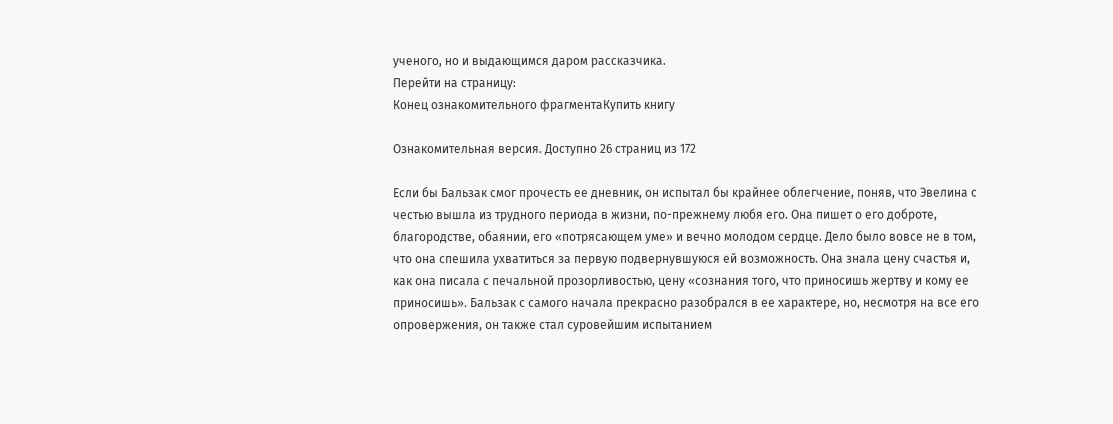ученого, но и выдающимся даром рассказчика.
Перейти на страницу:
Конец ознакомительного фрагментаКупить книгу

Ознакомительная версия. Доступно 26 страниц из 172

Если бы Бальзак смог прочесть ее дневник, он испытал бы крайнее облегчение, поняв, что Эвелина с честью вышла из трудного периода в жизни, по-прежнему любя его. Она пишет о его доброте, благородстве, обаянии, его «потрясающем уме» и вечно молодом сердце. Дело было вовсе не в том, что она спешила ухватиться за первую подвернувшуюся ей возможность. Она знала цену счастья и, как она писала с печальной прозорливостью, цену «сознания того, что приносишь жертву и кому ее приносишь». Бальзак с самого начала прекрасно разобрался в ее характере, но, несмотря на все его опровержения, он также стал суровейшим испытанием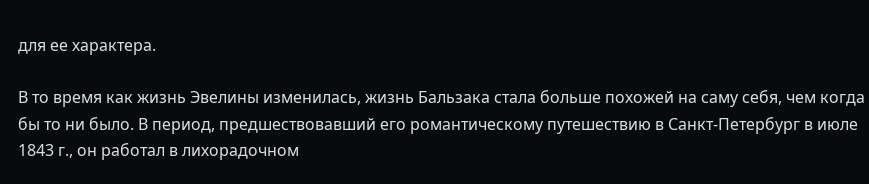для ее характера.

В то время как жизнь Эвелины изменилась, жизнь Бальзака стала больше похожей на саму себя, чем когда бы то ни было. В период, предшествовавший его романтическому путешествию в Санкт-Петербург в июле 1843 г., он работал в лихорадочном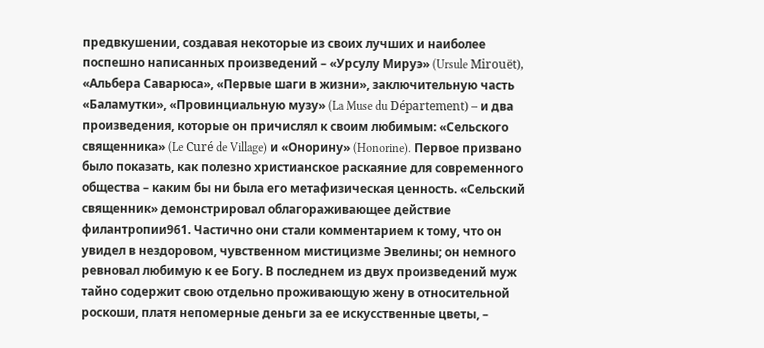предвкушении, создавая некоторые из своих лучших и наиболее поспешно написанных произведений – «Урсулу Мируэ» (Ursule Mirouët), «Альбера Саварюса», «Первые шаги в жизни», заключительную часть «Баламутки», «Провинциальную музу» (La Muse du Département) – и два произведения, которые он причислял к своим любимым: «Сельского священника» (Le Curé de Village) и «Онорину» (Honorine). Первое призвано было показать, как полезно христианское раскаяние для современного общества – каким бы ни была его метафизическая ценность. «Сельский священник» демонстрировал облагораживающее действие филантропии961. Частично они стали комментарием к тому, что он увидел в нездоровом, чувственном мистицизме Эвелины; он немного ревновал любимую к ее Богу. В последнем из двух произведений муж тайно содержит свою отдельно проживающую жену в относительной роскоши, платя непомерные деньги за ее искусственные цветы, –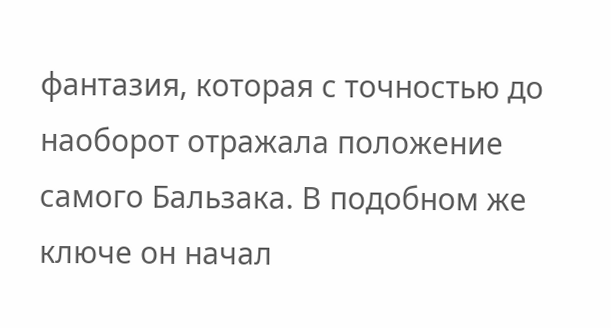фантазия, которая с точностью до наоборот отражала положение самого Бальзака. В подобном же ключе он начал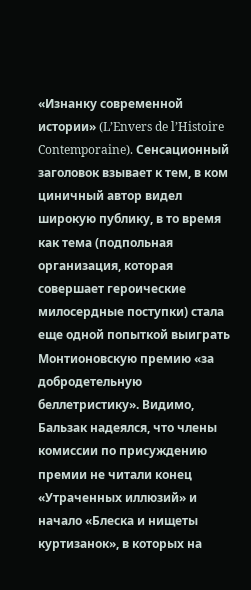«Изнанку современной истории» (L’Envers de l’Histoire Contemporaine). Сенсационный заголовок взывает к тем, в ком циничный автор видел широкую публику, в то время как тема (подпольная организация, которая совершает героические милосердные поступки) стала еще одной попыткой выиграть Монтионовскую премию «за добродетельную беллетристику». Видимо, Бальзак надеялся, что члены комиссии по присуждению премии не читали конец «Утраченных иллюзий» и начало «Блеска и нищеты куртизанок», в которых на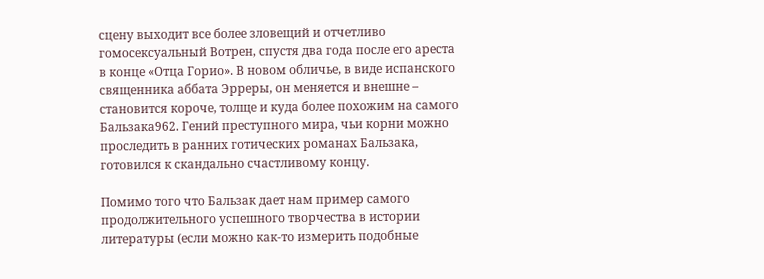сцену выходит все более зловещий и отчетливо гомосексуальный Вотрен, спустя два года после его ареста в конце «Отца Горио». В новом обличье, в виде испанского священника аббата Эрреры, он меняется и внешне – становится короче, толще и куда более похожим на самого Бальзака962. Гений преступного мира, чьи корни можно проследить в ранних готических романах Бальзака, готовился к скандально счастливому концу.

Помимо того что Бальзак дает нам пример самого продолжительного успешного творчества в истории литературы (если можно как-то измерить подобные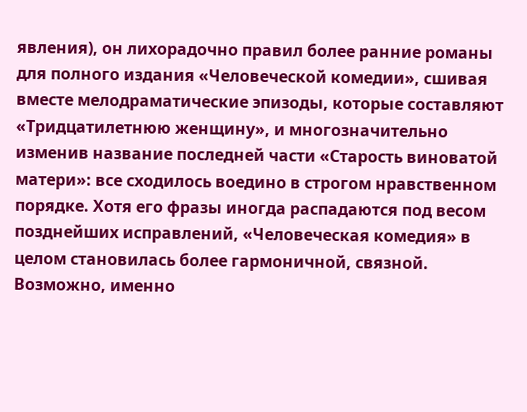явления), он лихорадочно правил более ранние романы для полного издания «Человеческой комедии», сшивая вместе мелодраматические эпизоды, которые составляют «Тридцатилетнюю женщину», и многозначительно изменив название последней части «Старость виноватой матери»: все сходилось воедино в строгом нравственном порядке. Хотя его фразы иногда распадаются под весом позднейших исправлений, «Человеческая комедия» в целом становилась более гармоничной, связной. Возможно, именно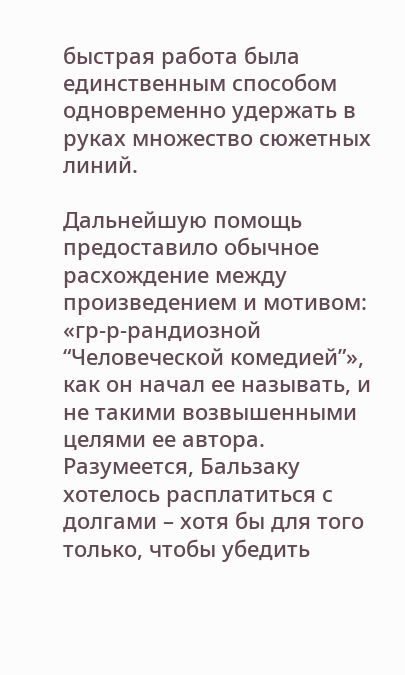быстрая работа была единственным способом одновременно удержать в руках множество сюжетных линий.

Дальнейшую помощь предоставило обычное расхождение между произведением и мотивом: «гр-р-рандиозной “Человеческой комедией”», как он начал ее называть, и не такими возвышенными целями ее автора. Разумеется, Бальзаку хотелось расплатиться с долгами – хотя бы для того только, чтобы убедить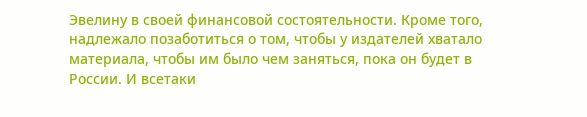Эвелину в своей финансовой состоятельности. Кроме того, надлежало позаботиться о том, чтобы у издателей хватало материала, чтобы им было чем заняться, пока он будет в России. И всетаки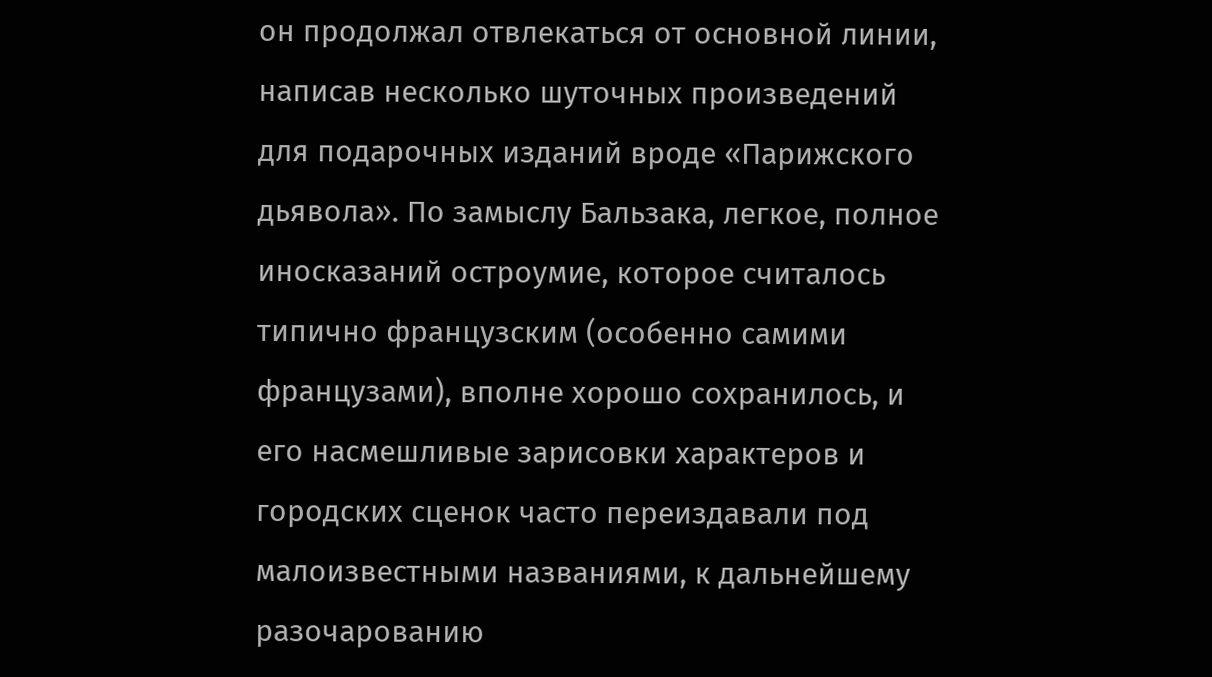он продолжал отвлекаться от основной линии, написав несколько шуточных произведений для подарочных изданий вроде «Парижского дьявола». По замыслу Бальзака, легкое, полное иносказаний остроумие, которое считалось типично французским (особенно самими французами), вполне хорошо сохранилось, и его насмешливые зарисовки характеров и городских сценок часто переиздавали под малоизвестными названиями, к дальнейшему разочарованию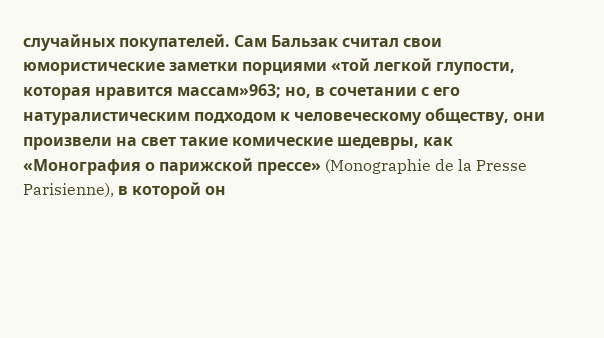случайных покупателей. Сам Бальзак считал свои юмористические заметки порциями «той легкой глупости, которая нравится массам»963; но, в сочетании с его натуралистическим подходом к человеческому обществу, они произвели на свет такие комические шедевры, как «Монография о парижской прессе» (Monographie de la Presse Parisienne), в которой он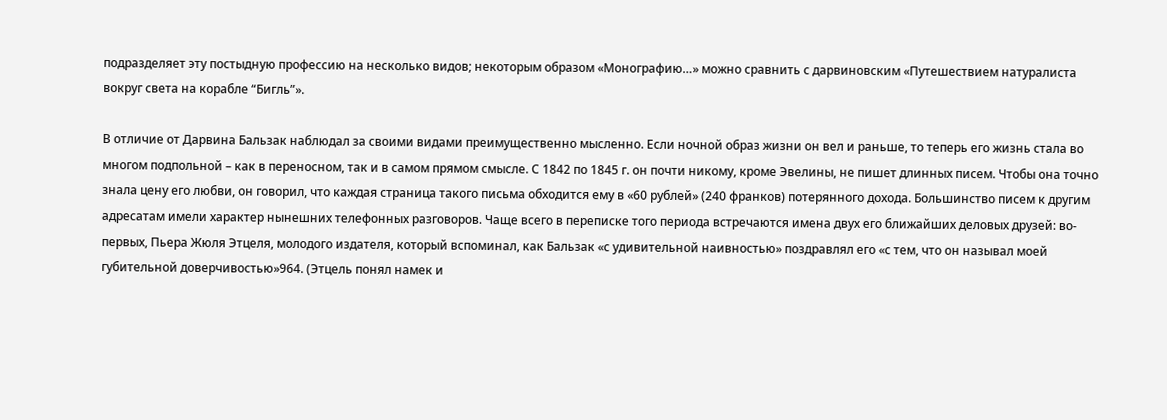подразделяет эту постыдную профессию на несколько видов; некоторым образом «Монографию…» можно сравнить с дарвиновским «Путешествием натуралиста вокруг света на корабле “Бигль”».

В отличие от Дарвина Бальзак наблюдал за своими видами преимущественно мысленно. Если ночной образ жизни он вел и раньше, то теперь его жизнь стала во многом подпольной – как в переносном, так и в самом прямом смысле. С 1842 по 1845 г. он почти никому, кроме Эвелины, не пишет длинных писем. Чтобы она точно знала цену его любви, он говорил, что каждая страница такого письма обходится ему в «60 рублей» (240 франков) потерянного дохода. Большинство писем к другим адресатам имели характер нынешних телефонных разговоров. Чаще всего в переписке того периода встречаются имена двух его ближайших деловых друзей: во-первых, Пьера Жюля Этцеля, молодого издателя, который вспоминал, как Бальзак «с удивительной наивностью» поздравлял его «с тем, что он называл моей губительной доверчивостью»964. (Этцель понял намек и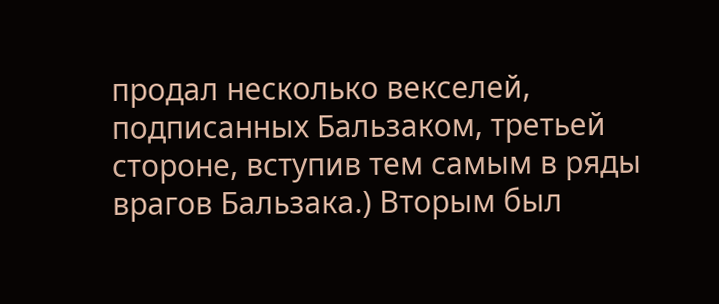продал несколько векселей, подписанных Бальзаком, третьей стороне, вступив тем самым в ряды врагов Бальзака.) Вторым был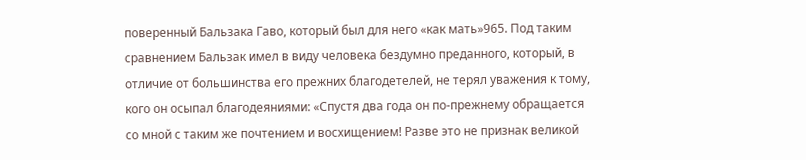поверенный Бальзака Гаво, который был для него «как мать»965. Под таким сравнением Бальзак имел в виду человека бездумно преданного, который, в отличие от большинства его прежних благодетелей, не терял уважения к тому, кого он осыпал благодеяниями: «Спустя два года он по-прежнему обращается со мной с таким же почтением и восхищением! Разве это не признак великой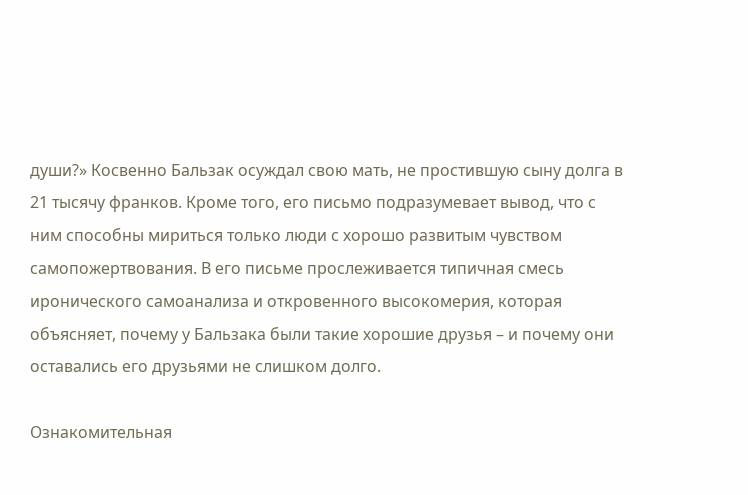души?» Косвенно Бальзак осуждал свою мать, не простившую сыну долга в 21 тысячу франков. Кроме того, его письмо подразумевает вывод, что с ним способны мириться только люди с хорошо развитым чувством самопожертвования. В его письме прослеживается типичная смесь иронического самоанализа и откровенного высокомерия, которая объясняет, почему у Бальзака были такие хорошие друзья – и почему они оставались его друзьями не слишком долго.

Ознакомительная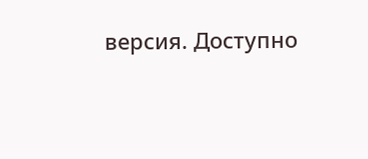версия. Доступно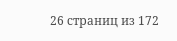26 страниц из 172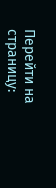Перейти на страницу: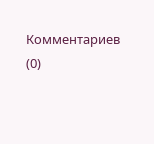Комментариев (0)